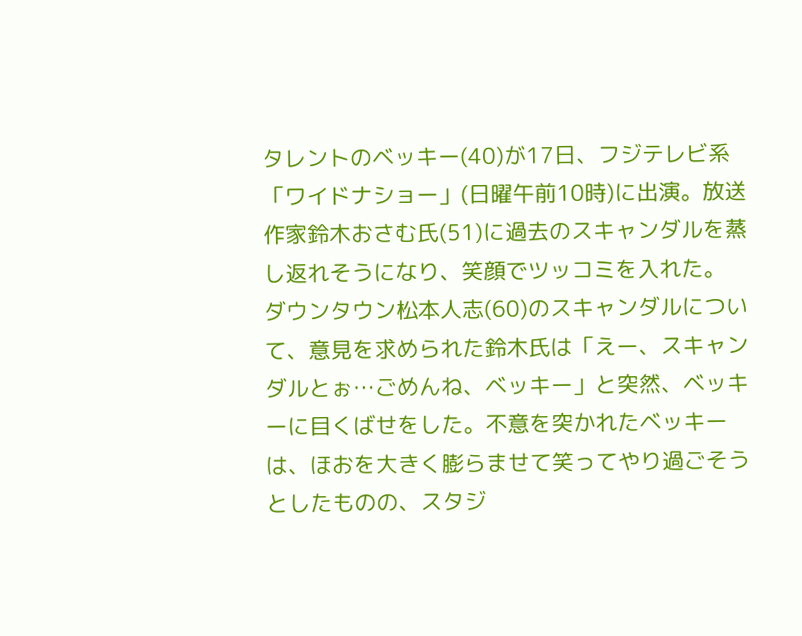タレントのベッキー(40)が17日、フジテレビ系「ワイドナショー」(日曜午前10時)に出演。放送作家鈴木おさむ氏(51)に過去のスキャンダルを蒸し返れそうになり、笑顔でツッコミを入れた。
ダウンタウン松本人志(60)のスキャンダルについて、意見を求められた鈴木氏は「えー、スキャンダルとぉ…ごめんね、ベッキー」と突然、ベッキーに目くばせをした。不意を突かれたベッキーは、ほおを大きく膨らませて笑ってやり過ごそうとしたものの、スタジ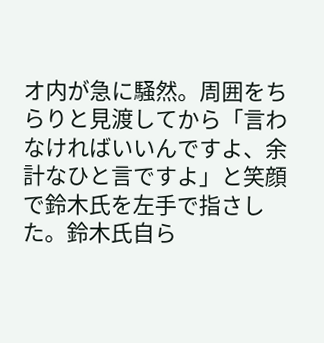オ内が急に騒然。周囲をちらりと見渡してから「言わなければいいんですよ、余計なひと言ですよ」と笑顔で鈴木氏を左手で指さした。鈴木氏自ら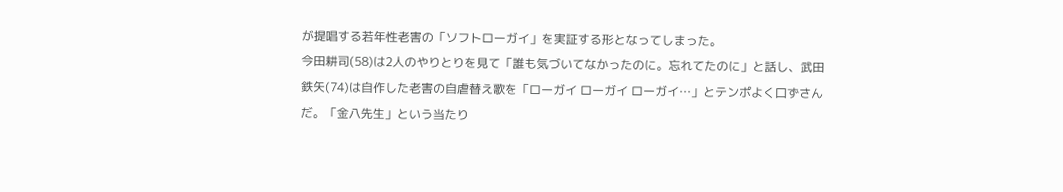が提唱する若年性老害の「ソフトローガイ」を実証する形となってしまった。
今田耕司(58)は2人のやりとりを見て「誰も気づいてなかったのに。忘れてたのに」と話し、武田鉄矢(74)は自作した老害の自虐替え歌を「ローガイ ローガイ ローガイ…」とテンポよく口ずさんだ。「金八先生」という当たり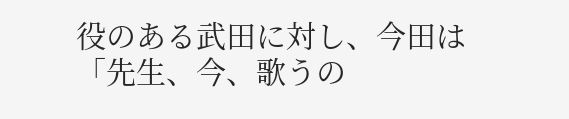役のある武田に対し、今田は「先生、今、歌うの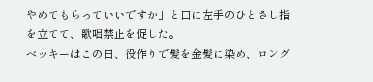やめてもらっていいですか」と口に左手のひとさし指を立てて、歌唱禁止を促した。
ベッキーはこの日、役作りで髪を金髪に染め、ロング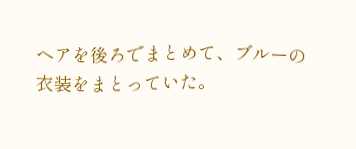ヘアを後ろでまとめて、ブルーの衣装をまとっていた。